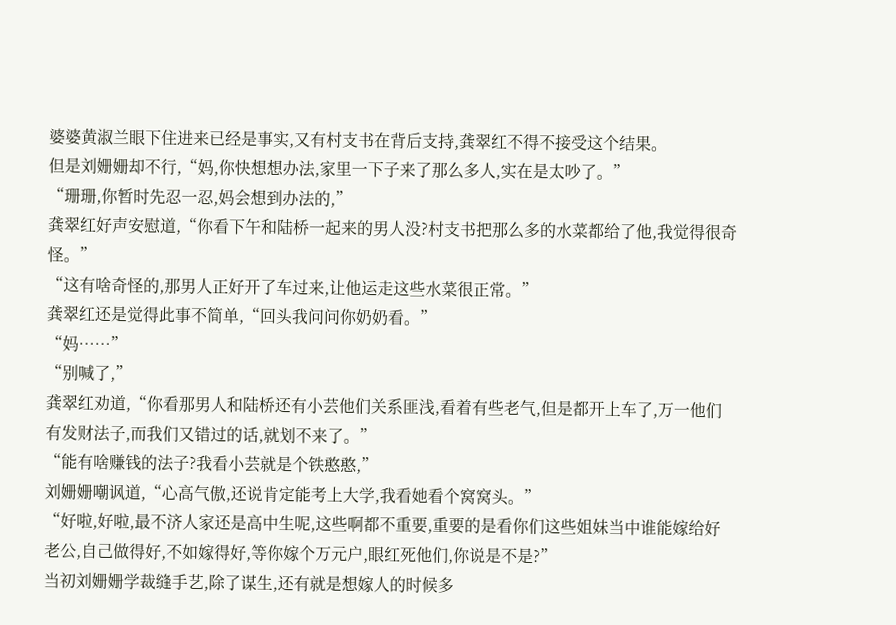婆婆黄淑兰眼下住进来已经是事实,又有村支书在背后支持,龚翠红不得不接受这个结果。
但是刘姗姗却不行,“妈,你快想想办法,家里一下子来了那么多人,实在是太吵了。”
“珊珊,你暂时先忍一忍,妈会想到办法的,”
龚翠红好声安慰道,“你看下午和陆桥一起来的男人没?村支书把那么多的水菜都给了他,我觉得很奇怪。”
“这有啥奇怪的,那男人正好开了车过来,让他运走这些水菜很正常。”
龚翠红还是觉得此事不简单,“回头我问问你奶奶看。”
“妈……”
“别喊了,”
龚翠红劝道,“你看那男人和陆桥还有小芸他们关系匪浅,看着有些老气,但是都开上车了,万一他们有发财法子,而我们又错过的话,就划不来了。”
“能有啥赚钱的法子?我看小芸就是个铁憨憨,”
刘姗姗嘲讽道,“心高气傲,还说肯定能考上大学,我看她看个窝窝头。”
“好啦,好啦,最不济人家还是高中生呢,这些啊都不重要,重要的是看你们这些姐妹当中谁能嫁给好老公,自己做得好,不如嫁得好,等你嫁个万元户,眼红死他们,你说是不是?”
当初刘姗姗学裁缝手艺,除了谋生,还有就是想嫁人的时候多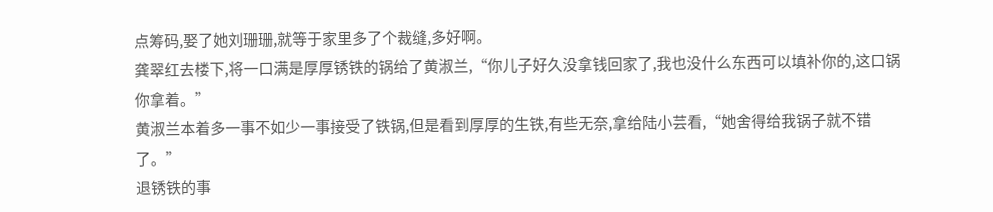点筹码,娶了她刘珊珊,就等于家里多了个裁缝,多好啊。
龚翠红去楼下,将一口满是厚厚锈铁的锅给了黄淑兰,“你儿子好久没拿钱回家了,我也没什么东西可以填补你的,这口锅你拿着。”
黄淑兰本着多一事不如少一事接受了铁锅,但是看到厚厚的生铁,有些无奈,拿给陆小芸看,“她舍得给我锅子就不错了。”
退锈铁的事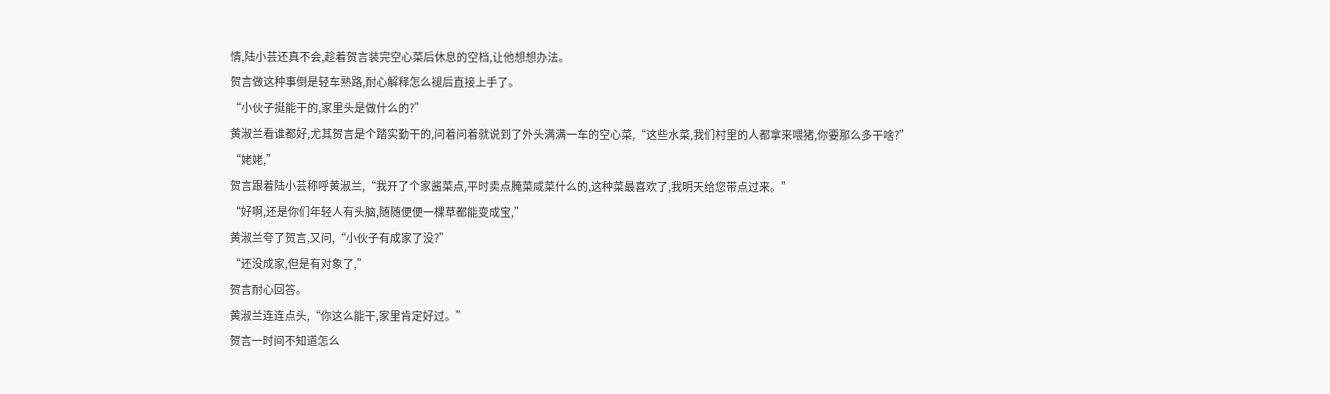情,陆小芸还真不会,趁着贺言装完空心菜后休息的空档,让他想想办法。
贺言做这种事倒是轻车熟路,耐心解释怎么褪后直接上手了。
“小伙子挺能干的,家里头是做什么的?”
黄淑兰看谁都好,尤其贺言是个踏实勤干的,问着问着就说到了外头满满一车的空心菜,“这些水菜,我们村里的人都拿来喂猪,你要那么多干啥?”
“姥姥,”
贺言跟着陆小芸称呼黄淑兰,“我开了个家酱菜点,平时卖点腌菜咸菜什么的,这种菜最喜欢了,我明天给您带点过来。”
“好啊,还是你们年轻人有头脑,随随便便一棵草都能变成宝,”
黄淑兰夸了贺言,又问,“小伙子有成家了没?”
“还没成家,但是有对象了,”
贺言耐心回答。
黄淑兰连连点头,“你这么能干,家里肯定好过。”
贺言一时间不知道怎么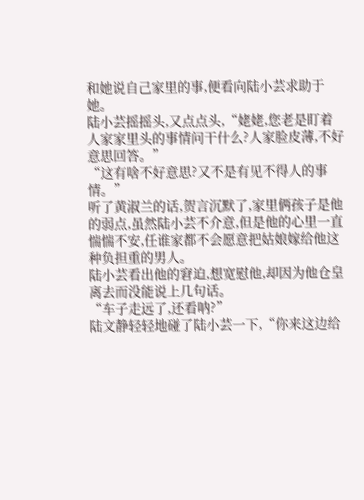和她说自己家里的事,便看向陆小芸求助于她。
陆小芸摇摇头,又点点头,“姥姥,您老是盯着人家家里头的事情问干什么?人家脸皮薄,不好意思回答。”
“这有啥不好意思?又不是有见不得人的事情。”
听了黄淑兰的话,贺言沉默了,家里俩孩子是他的弱点,虽然陆小芸不介意,但是他的心里一直惴惴不安,任谁家都不会愿意把姑娘嫁给他这种负担重的男人。
陆小芸看出他的窘迫,想宽慰他,却因为他仓皇离去而没能说上几句话。
“车子走远了,还看呐?”
陆文静轻轻地碰了陆小芸一下,“你来这边给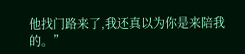他找门路来了,我还真以为你是来陪我的。”